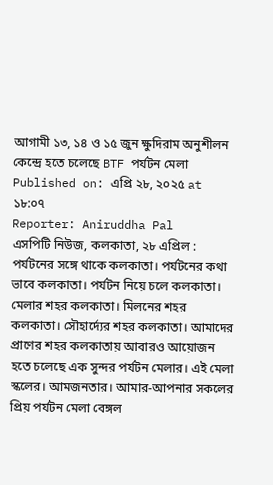আগামী ১৩, ১৪ ও ১৫ জুন ক্ষুদিরাম অনুশীলন কেন্দ্রে হতে চলেছে BTF পর্যটন মেলা
Published on: এপ্রি ২৮, ২০২৫ at ১৮:০৭
Reporter: Aniruddha Pal
এসপিটি নিউজ, কলকাতা, ২৮ এপ্রিল : পর্যটনের সঙ্গে থাকে কলকাতা। পর্যটনের কথা ভাবে কলকাতা। পর্যটন নিয়ে চলে কলকাতা। মেলার শহর কলকাতা। মিলনের শহর কলকাতা। সৌহার্দ্যের শহর কলকাতা। আমাদের প্রাণের শহর কলকাতায় আবারও আয়োজন হতে চলেছে এক সুন্দর পর্যটন মেলার। এই মেলা স্কলের। আমজনতার। আমার-আপনার সকলের প্রিয় পর্যটন মেলা বেঙ্গল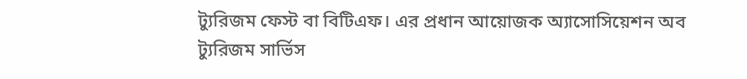ট্যুরিজম ফেস্ট বা বিটিএফ। এর প্রধান আয়োজক অ্যাসোসিয়েশন অব ট্যুরিজম সার্ভিস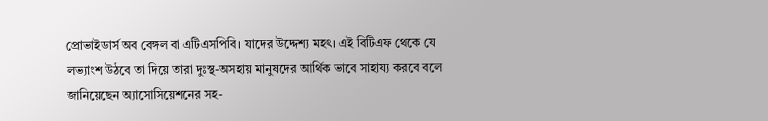প্রোভাইডার্স অব বেঙ্গল বা এটিএসপিবি। যাদের উদ্দেশ্য মহৎ। এই বিটিএফ থেকে যে লভ্যাংশ উঠবে তা দিয়ে তারা দুঃস্থ-অসহায় মানুষদের আর্থিক ভাবে সাহায্য করবে বলে জানিয়েছেন অ্যাসোসিয়েশনের সহ-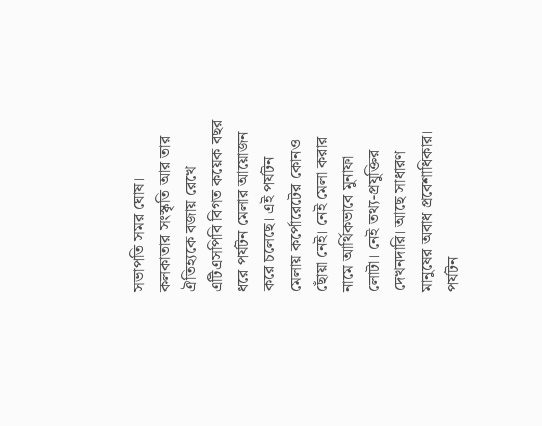সভাপতি সমর ঘোষ।
কলকাতার সংস্কৃতি আর তার ঐতিহ্যকে বজায় রেখে এটিএসপিবি বিগত কয়েক বছর ধরে পর্যটন মেলার আয়োজন করে চলেছে। এই পর্যটন মেলায় কর্পোরেটের কোনও ছোঁয়া নেই। নেই মেলা করার নামে আর্থিকভাবে মুনাফা লোটা। নেই তথ্য-প্রযুক্তির দেখনদারি। আছে সাধারণ মানুষের অবাধ প্রবেশাধিকার। পর্যটন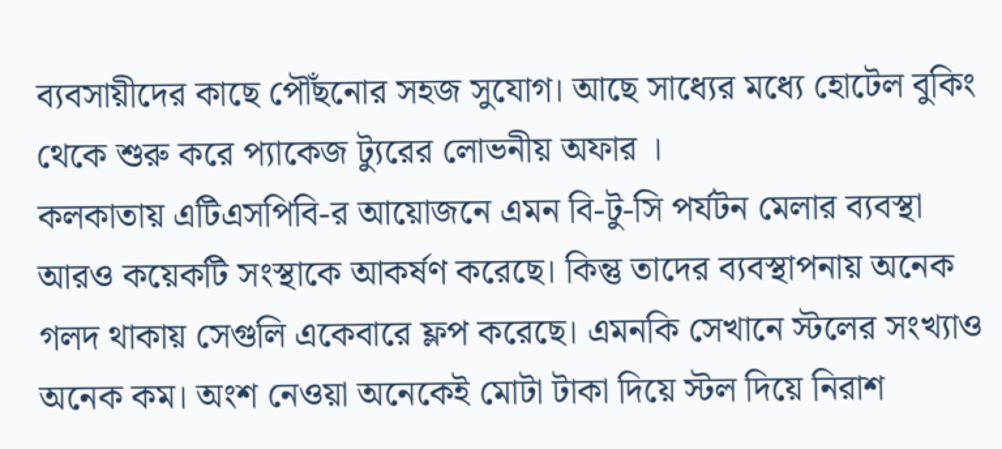ব্যবসায়ীদের কাছে পৌঁছনোর সহজ সুযোগ। আছে সাধ্যের মধ্যে হোটেল বুকিং থেকে শুরু করে প্যাকেজ ট্যুরের লোভনীয় অফার ।
কলকাতায় এটিএসপিবি-র আয়োজনে এমন বি-টু-সি পর্যটন মেলার ব্যবস্থা আরও কয়েকটি সংস্থাকে আকর্ষণ করেছে। কিন্তু তাদের ব্যবস্থাপনায় অনেক গলদ থাকায় সেগুলি একেবারে ফ্লপ করেছে। এমনকি সেখানে স্টলের সংখ্যাও অনেক কম। অংশ নেওয়া অনেকেই মোটা টাকা দিয়ে স্টল দিয়ে নিরাশ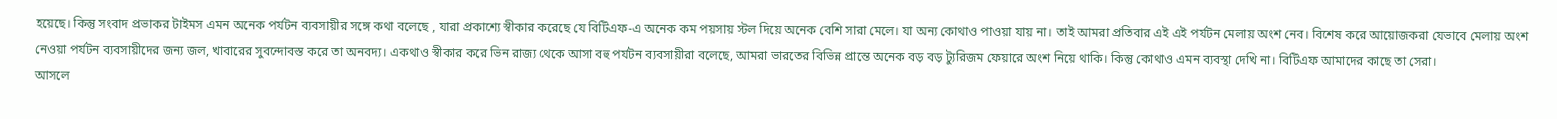হয়েছে। কিন্তু সংবাদ প্রভাকর টাইমস এমন অনেক পর্যটন ব্যবসায়ীর সঙ্গে কথা বলেছে , যারা প্রকাশ্যে স্বীকার করেছে যে বিটিএফ-এ অনেক কম পয়সায় স্টল দিয়ে অনেক বেশি সারা মেলে। যা অন্য কোথাও পাওয়া যায় না। তাই আমরা প্রতিবার এই এই পর্যটন মেলায় অংশ নেব। বিশেষ করে আয়োজকরা যেভাবে মেলায় অংশ নেওয়া পর্যটন ব্যবসায়ীদের জন্য জল, খাবারের সুবন্দোবস্ত করে তা অনবদ্য। একথাও স্বীকার করে ভিন রাজ্য থেকে আসা বহু পর্যটন ব্যবসায়ীরা বলেছে, আমরা ভারতের বিভিন্ন প্রান্তে অনেক বড় বড় ট্যুরিজম ফেয়ারে অংশ নিয়ে থাকি। কিন্তু কোথাও এমন ব্যবস্থা দেখি না। বিটিএফ আমাদের কাছে তা সেরা।
আসলে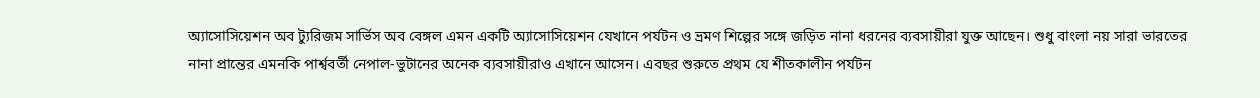অ্যাসোসিয়েশন অব ট্যুরিজম সার্ভিস অব বেঙ্গল এমন একটি অ্যাসোসিয়েশন যেখানে পর্যটন ও ভ্রমণ শিল্পের সঙ্গে জড়িত নানা ধরনের ব্যবসায়ীরা যুক্ত আছেন। শুধু বাংলা নয় সারা ভারতের নানা প্রান্তের এমনকি পার্শ্ববর্তী নেপাল-ভুটানের অনেক ব্যবসায়ীরাও এখানে আসেন। এবছর শুরুতে প্রথম যে শীতকালীন পর্যটন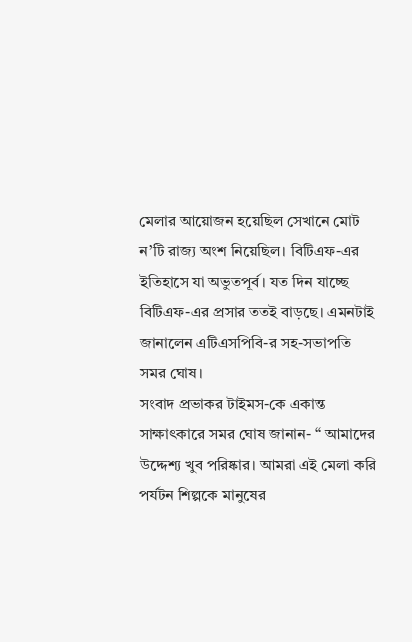মেলার আয়োজন হয়েছিল সেখানে মোট ন’টি রাজ্য অংশ নিয়েছিল। বিটিএফ-এর ইতিহাসে যা অভুতপূর্ব। যত দিন যাচ্ছে বিটিএফ-এর প্রসার ততই বাড়ছে। এমনটাই জানালেন এটিএসপিবি-র সহ-সভাপতি সমর ঘোষ।
সংবাদ প্রভাকর টাইমস-কে একান্ত সাক্ষাৎকারে সমর ঘোষ জানান- “ আমাদের উদ্দেশ্য খুব পরিষ্কার। আমরা এই মেলা করি পর্যটন শিল্পকে মানুষের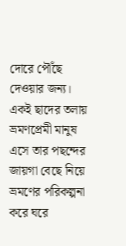দোরে পৌঁছে দেওয়ার জন্য। একই ছাদের তলায় ভ্রমণপ্রেমী মানুষ এসে তার পছন্দের জায়গা বেছে নিয়ে ভ্রমণের পরিকল্পনা করে ঘরে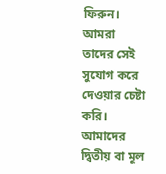ফিরুন। আমরা তাদের সেই সুযোগ করে দেওয়ার চেষ্টা করি। আমাদের দ্বিতীয় বা মূল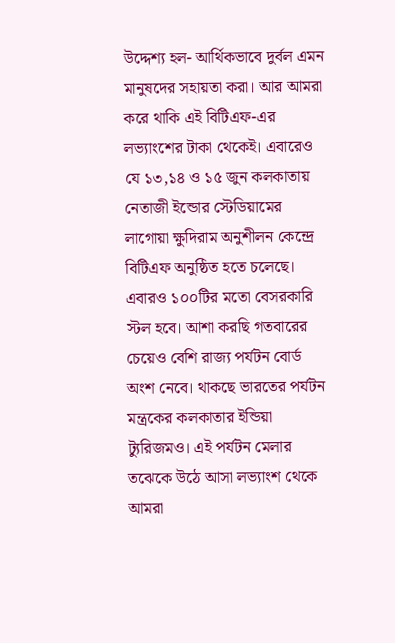উদ্দেশ্য হল- আর্থিকভাবে দুর্বল এমন মানুষদের সহায়তা করা। আর আমরা করে থাকি এই বিটিএফ-এর লভ্যাংশের টাকা থেকেই। এবারেও যে ১৩,১৪ ও ১৫ জুন কলকাতায় নেতাজী ইন্ডোর স্টেডিয়ামের লাগোয়া ক্ষুদিরাম অনুশীলন কেন্দ্রে বিটিএফ অনুষ্ঠিত হতে চলেছে। এবারও ১০০টির মতো বেসরকারি স্টল হবে। আশা করছি গতবারের চেয়েও বেশি রাজ্য পর্যটন বোর্ড অংশ নেবে। থাকছে ভারতের পর্যটন মন্ত্রকের কলকাতার ইন্ডিয়া ট্যুরিজমও। এই পর্যটন মেলার তঝেকে উঠে আসা লভ্যাংশ থেকে আমরা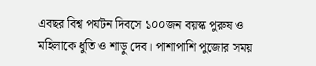এবছর বিশ্ব পর্যটন দিবসে ১০০জন বয়স্ক পুরুষ ও মহিলাকে ধুতি ও শাড়ু দেব। পাশাপাশি পুজোর সময়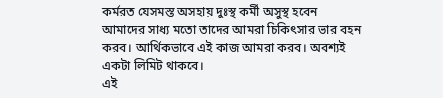কর্মরত যেসমস্ত অসহায় দুঃস্থ কর্মী অসুস্থ হবেন আমাদের সাধ্য মতো তাদের আমরা চিকিৎসার ভার বহন করব। আর্থিকভাবে এই কাজ আমরা করব। অবশ্যই একটা লিমিট থাকবে।
এই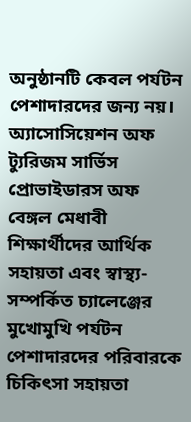অনুষ্ঠানটি কেবল পর্যটন পেশাদারদের জন্য নয়। অ্যাসোসিয়েশন অফ ট্যুরিজম সার্ভিস প্রোভাইডারস অফ বেঙ্গল মেধাবী শিক্ষার্থীদের আর্থিক সহায়তা এবং স্বাস্থ্য-সম্পর্কিত চ্যালেঞ্জের মুখোমুখি পর্যটন পেশাদারদের পরিবারকে চিকিৎসা সহায়তা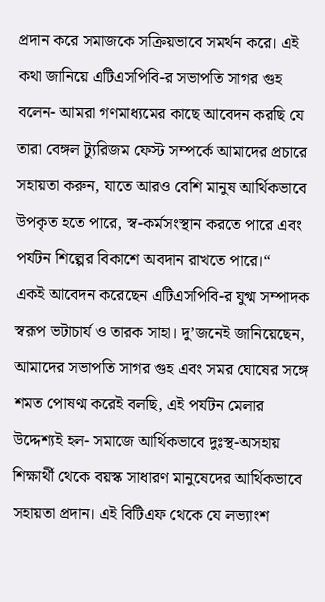প্রদান করে সমাজকে সক্রিয়ভাবে সমর্থন করে। এই কথা জানিয়ে এটিএসপিবি-র সভাপতি সাগর গুহ বলেন- আমরা গণমাধ্যমের কাছে আবেদন করছি যে তারা বেঙ্গল ট্যুরিজম ফেস্ট সম্পর্কে আমাদের প্রচারে সহায়তা করুন, যাতে আরও বেশি মানুষ আর্থিকভাবে উপকৃত হতে পারে, স্ব-কর্মসংস্থান করতে পারে এবং পর্যটন শিল্পের বিকাশে অবদান রাখতে পারে।“
একই আবেদন করেছেন এটিএসপিবি-র যুগ্ম সম্পাদক স্বরূপ ভটাচার্য ও তারক সাহা। দু’জনেই জানিয়েছেন, আমাদের সভাপতি সাগর গুহ এবং সমর ঘোষের সঙ্গে শমত পোষণ্ম করেই বলছি, এই পর্যটন মেলার উদ্দেশ্যই হল- সমাজে আর্থিকভাবে দুঃস্থ-অসহায় শিক্ষার্থী থেকে বয়স্ক সাধারণ মানুষেদের আর্থিকভাবে সহায়তা প্রদান। এই বিটিএফ থেকে যে লভ্যাংশ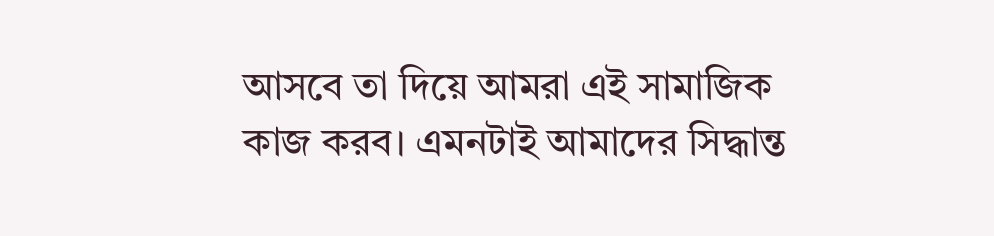আসবে তা দিয়ে আমরা এই সামাজিক কাজ করব। এমনটাই আমাদের সিদ্ধান্ত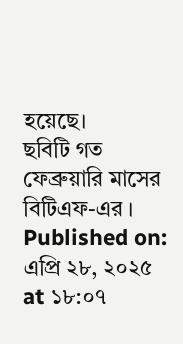হয়েছে।
ছবিটি গত ফেব্রুয়ারি মাসের বিটিএফ-এর ।
Published on: এপ্রি ২৮, ২০২৫ at ১৮:০৭